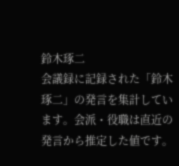鈴木琢二
会議録に記録された「鈴木琢二」の発言を集計しています。会派・役職は直近の発言から推定した値です。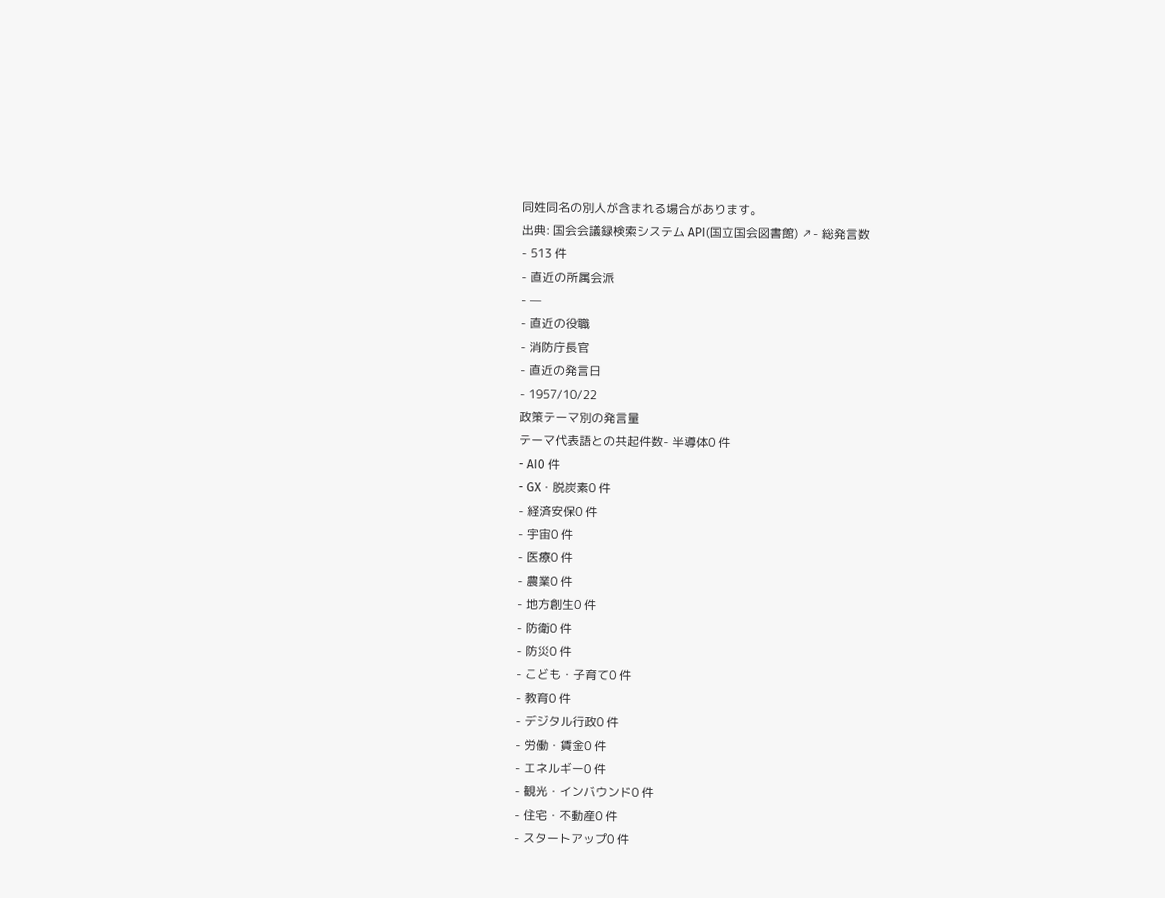同姓同名の別人が含まれる場合があります。
出典: 国会会議録検索システム API(国立国会図書館) ↗- 総発言数
- 513 件
- 直近の所属会派
- —
- 直近の役職
- 消防庁長官
- 直近の発言日
- 1957/10/22
政策テーマ別の発言量
テーマ代表語との共起件数- 半導体0 件
- AI0 件
- GX・脱炭素0 件
- 経済安保0 件
- 宇宙0 件
- 医療0 件
- 農業0 件
- 地方創生0 件
- 防衛0 件
- 防災0 件
- こども・子育て0 件
- 教育0 件
- デジタル行政0 件
- 労働・賃金0 件
- エネルギー0 件
- 観光・インバウンド0 件
- 住宅・不動産0 件
- スタートアップ0 件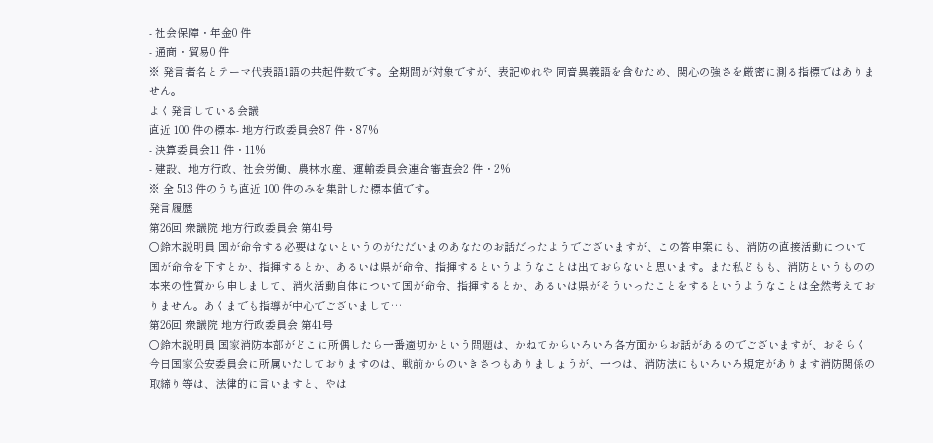- 社会保障・年金0 件
- 通商・貿易0 件
※ 発言者名とテーマ代表語1語の共起件数です。全期間が対象ですが、表記ゆれや 同音異義語を含むため、関心の強さを厳密に測る指標ではありません。
よく発言している会議
直近 100 件の標本- 地方行政委員会87 件・87%
- 決算委員会11 件・11%
- 建設、地方行政、社会労働、農林水産、運輸委員会連合審査会2 件・2%
※ 全 513 件のうち直近 100 件のみを集計した標本値です。
発言履歴
第26回 衆議院 地方行政委員会 第41号
○鈴木説明員 国が命令する必要はないというのがただいまのあなたのお話だったようでございますが、この答申案にも、消防の直接活動について国が命令を下すとか、指揮するとか、あるいは県が命令、指揮するというようなことは出ておらないと思います。また私どもも、消防というものの本来の性質から申しまして、消火活動自体について国が命令、指揮するとか、あるいは県がそういったことをするというようなことは全然考えておりません。あくまでも指導が中心でございまして…
第26回 衆議院 地方行政委員会 第41号
○鈴木説明員 国家消防本部がどこに所偶したら一番適切かという問題は、かねてからいろいろ各方面からお話があるのでございますが、おそらく今日国家公安委員会に所属いたしておりますのは、戦前からのいきさつもありましょうが、一つは、消防法にもいろいろ規定があります消防関係の取締り等は、法律的に言いますと、やは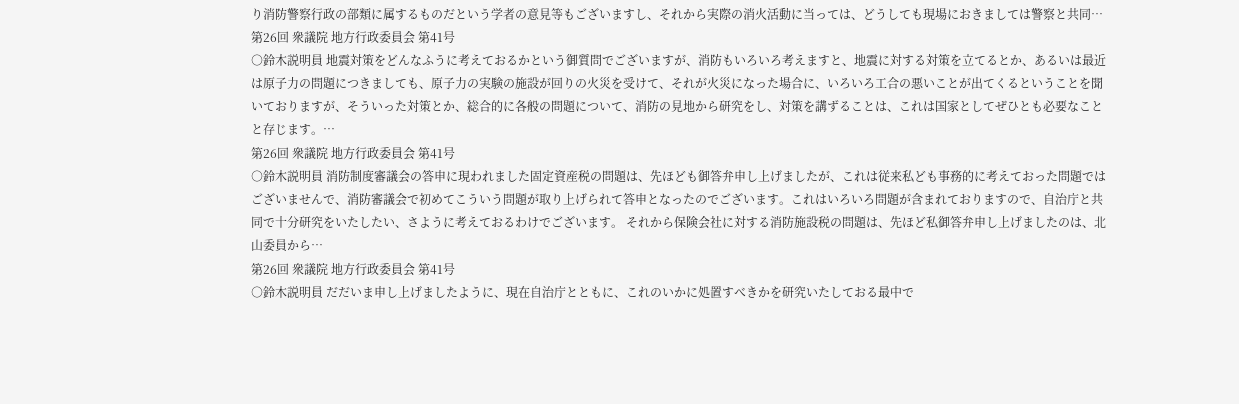り消防警察行政の部類に属するものだという学者の意見等もございますし、それから実際の消火活動に当っては、どうしても現場におきましては警察と共同…
第26回 衆議院 地方行政委員会 第41号
○鈴木説明員 地震対策をどんなふうに考えておるかという御質問でございますが、消防もいろいろ考えますと、地震に対する対策を立てるとか、あるいは最近は原子力の問題につきましても、原子力の実験の施設が回りの火災を受けて、それが火災になった場合に、いろいろ工合の悪いことが出てくるということを聞いておりますが、そういった対策とか、総合的に各般の問題について、消防の見地から研究をし、対策を講ずることは、これは国家としてぜひとも必要なことと存じます。…
第26回 衆議院 地方行政委員会 第41号
○鈴木説明員 消防制度審議会の答申に現われました固定資産税の問題は、先ほども御答弁申し上げましたが、これは従来私ども事務的に考えておった問題ではございませんで、消防審議会で初めてこういう問題が取り上げられて答申となったのでございます。これはいろいろ問題が含まれておりますので、自治庁と共同で十分研究をいたしたい、さように考えておるわけでございます。 それから保険会社に対する消防施設税の問題は、先ほど私御答弁申し上げましたのは、北山委員から…
第26回 衆議院 地方行政委員会 第41号
○鈴木説明員 だだいま申し上げましたように、現在自治庁とともに、これのいかに処置すべきかを研究いたしておる最中で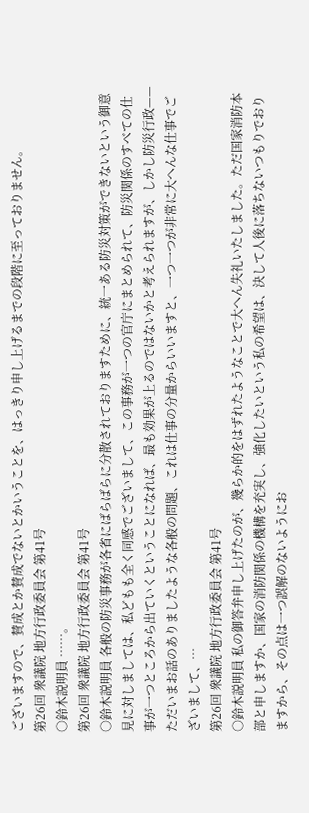ございますので、賛成とか賛成でないとかいうことを、はっきり申し上げるまでの段階に至っておりません。
第26回 衆議院 地方行政委員会 第41号
○鈴木説明員 ……。
第26回 衆議院 地方行政委員会 第41号
○鈴木説明員 各般の防災事務が各省にばらばらに分散されておりますために、統一ある防災対策ができないという御意見に対しましては、私どもも全く同感でございまして、この事務が一つの官庁にまとめられて、防災関係のすべての仕事が一つところから出ていくということになれば、最も効果が上るのではないかと考えられますが、しかし防災行政——ただいまお話のありましたような各般の問題、これは仕事の分量からいいますと、一つ一つが非常に大へんな仕事でございまして、…
第26回 衆議院 地方行政委員会 第41号
○鈴木説明員 私の御答弁申し上げたのが、幾らか的をはずれたようなことで大へん失礼いたしました。ただ国家消防本部と申しますか、国家の消防関係の機構を充実し、強化したいという私の希望は、決して人後に落ちないつもりでおりますから、その点は一つ誤解のないようにお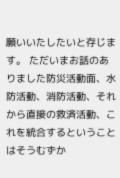願いいたしたいと存じます。 ただいまお話のありました防災活動面、水防活動、消防活動、それから直接の救済活動、これを統合するということはそうむずか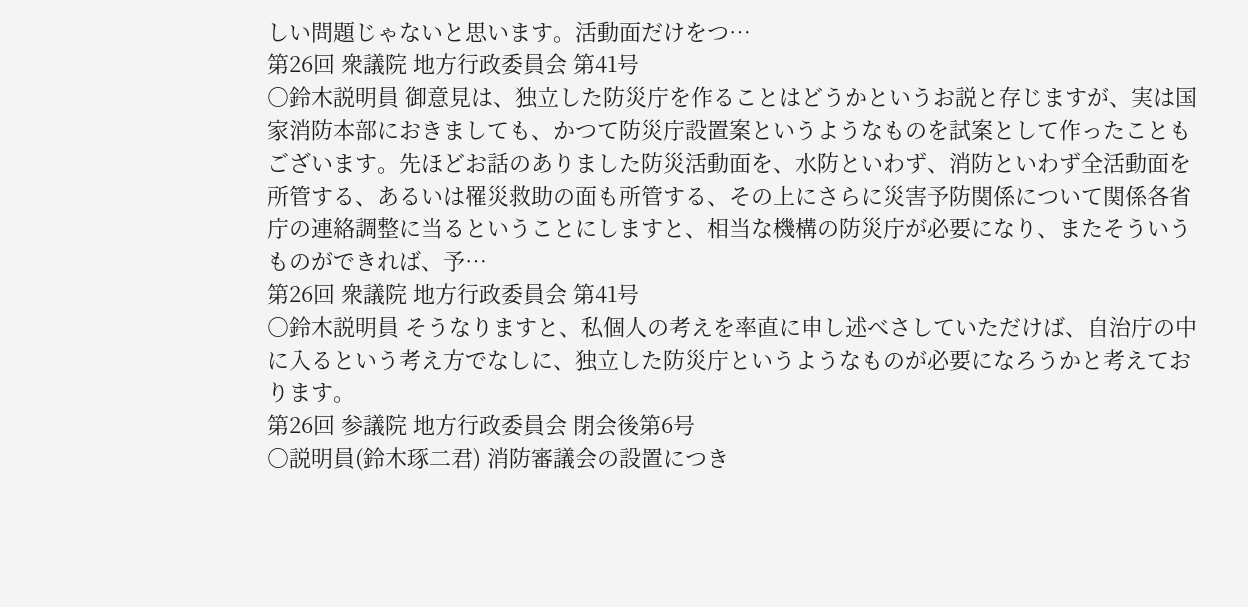しい問題じゃないと思います。活動面だけをつ…
第26回 衆議院 地方行政委員会 第41号
○鈴木説明員 御意見は、独立した防災庁を作ることはどうかというお説と存じますが、実は国家消防本部におきましても、かつて防災庁設置案というようなものを試案として作ったこともございます。先ほどお話のありました防災活動面を、水防といわず、消防といわず全活動面を所管する、あるいは罹災救助の面も所管する、その上にさらに災害予防関係について関係各省庁の連絡調整に当るということにしますと、相当な機構の防災庁が必要になり、またそういうものができれば、予…
第26回 衆議院 地方行政委員会 第41号
○鈴木説明員 そうなりますと、私個人の考えを率直に申し述べさしていただけば、自治庁の中に入るという考え方でなしに、独立した防災庁というようなものが必要になろうかと考えております。
第26回 参議院 地方行政委員会 閉会後第6号
○説明員(鈴木琢二君) 消防審議会の設置につき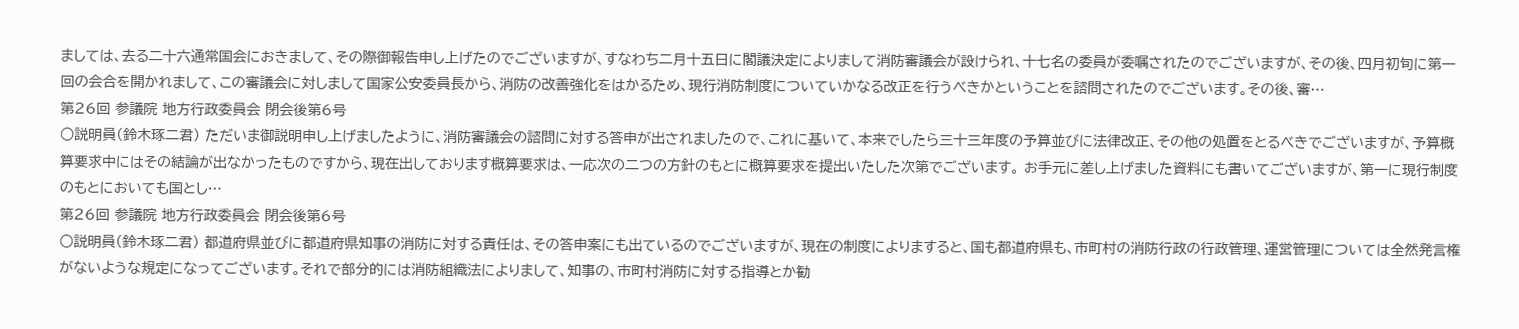ましては、去る二十六通常国会におきまして、その際御報告申し上げたのでございますが、すなわち二月十五日に閣議決定によりまして消防審議会が設けられ、十七名の委員が委嘱されたのでございますが、その後、四月初旬に第一回の会合を開かれまして、この審議会に対しまして国家公安委員長から、消防の改善強化をはかるため、現行消防制度についていかなる改正を行うべきかということを諮問されたのでございます。その後、審…
第26回 参議院 地方行政委員会 閉会後第6号
○説明員(鈴木琢二君) ただいま御説明申し上げましたように、消防審議会の諮問に対する答申が出されましたので、これに基いて、本来でしたら三十三年度の予算並びに法律改正、その他の処置をとるべきでございますが、予算概算要求中にはその結論が出なかったものですから、現在出しております概算要求は、一応次の二つの方針のもとに概算要求を提出いたした次第でございます。 お手元に差し上げました資料にも書いてございますが、第一に現行制度のもとにおいても国とし…
第26回 参議院 地方行政委員会 閉会後第6号
○説明員(鈴木琢二君) 都道府県並びに都道府県知事の消防に対する責任は、その答申案にも出ているのでございますが、現在の制度によりますると、国も都道府県も、市町村の消防行政の行政管理、運営管理については全然発言権がないような規定になってございます。それで部分的には消防組織法によりまして、知事の、市町村消防に対する指導とか勧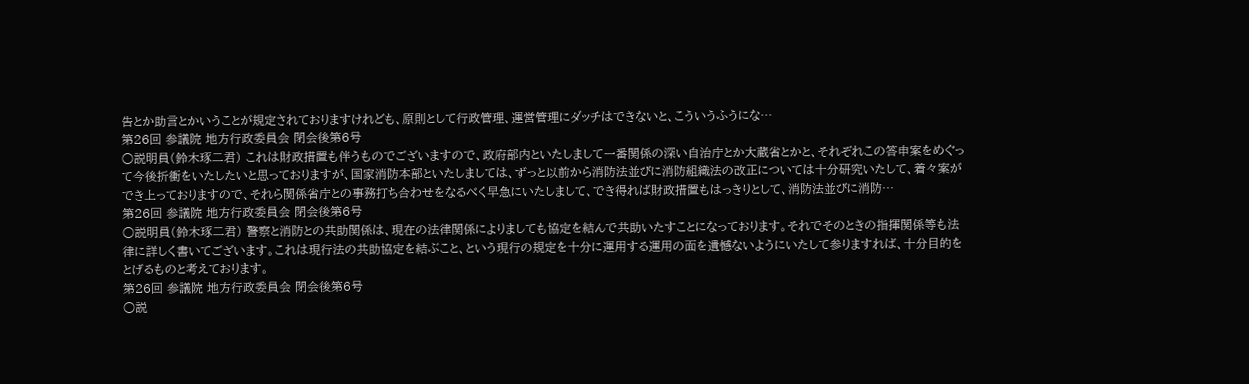告とか助言とかいうことが規定されておりますけれども、原則として行政管理、運営管理にダッチはできないと、こういうふうにな…
第26回 参議院 地方行政委員会 閉会後第6号
○説明員(鈴木琢二君) これは財政措置も伴うものでございますので、政府部内といたしまして一番関係の深い自治庁とか大蔵省とかと、それぞれこの答申案をめぐって今後折衝をいたしたいと思っておりますが、国家消防本部といたしましては、ずっと以前から消防法並びに消防組織法の改正については十分研究いたして、着々案ができ上っておりますので、それら関係省庁との事務打ち合わせをなるべく早急にいたしまして、でき得れば財政措置もはっきりとして、消防法並びに消防…
第26回 参議院 地方行政委員会 閉会後第6号
○説明員(鈴木琢二君) 警察と消防との共助関係は、現在の法律関係によりましても協定を結んで共助いたすことになっております。それでそのときの指揮関係等も法律に詳しく書いてございます。これは現行法の共助協定を結ぶこと、という現行の規定を十分に運用する運用の面を遺憾ないようにいたして参りますれば、十分目的をとげるものと考えております。
第26回 参議院 地方行政委員会 閉会後第6号
○説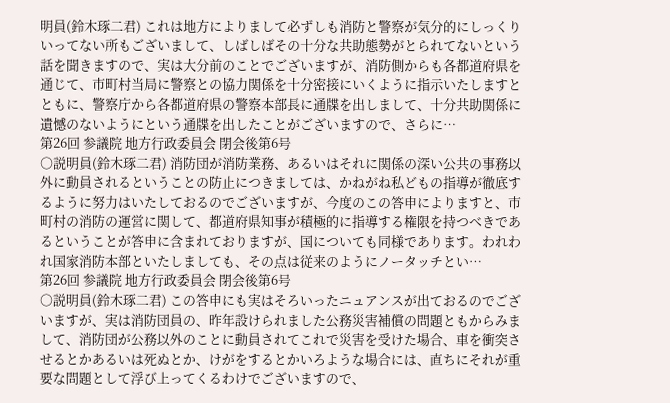明員(鈴木琢二君) これは地方によりまして必ずしも消防と警察が気分的にしっくりいってない所もございまして、しばしばその十分な共助態勢がとられてないという話を聞きますので、実は大分前のことでございますが、消防側からも各都道府県を通じて、市町村当局に警察との協力関係を十分密接にいくように指示いたしますとともに、警察庁から各都道府県の警察本部長に通牒を出しまして、十分共助関係に遺憾のないようにという通牒を出したことがございますので、さらに…
第26回 参議院 地方行政委員会 閉会後第6号
○説明員(鈴木琢二君) 消防団が消防業務、あるいはそれに関係の深い公共の事務以外に動員されるということの防止につきましては、かねがね私どもの指導が徹底するように努力はいたしておるのでございますが、今度のこの答申によりますと、市町村の消防の運営に関して、都道府県知事が積極的に指導する権限を持つべきであるということが答申に含まれておりますが、国についても同様であります。われわれ国家消防本部といたしましても、その点は従来のようにノータッチとい…
第26回 参議院 地方行政委員会 閉会後第6号
○説明員(鈴木琢二君) この答申にも実はそろいったニュアンスが出ておるのでございますが、実は消防団員の、昨年設けられました公務災害補償の問題ともからみまして、消防団が公務以外のことに動員されてこれで災害を受けた場合、車を衝突させるとかあるいは死ぬとか、けがをするとかいろような場合には、直ちにそれが重要な問題として浮び上ってくるわけでございますので、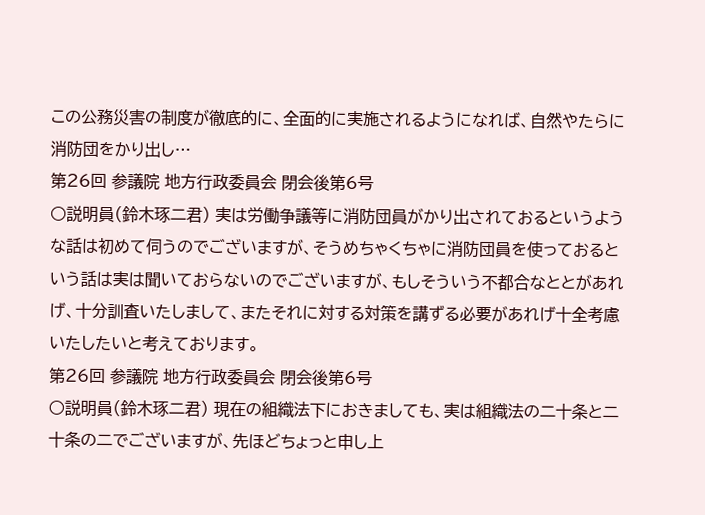この公務災害の制度が徹底的に、全面的に実施されるようになれば、自然やたらに消防団をかり出し…
第26回 参議院 地方行政委員会 閉会後第6号
○説明員(鈴木琢二君) 実は労働争議等に消防団員がかり出されておるというような話は初めて伺うのでございますが、そうめちゃくちゃに消防団員を使っておるという話は実は聞いておらないのでございますが、もしそういう不都合なととがあれげ、十分訓査いたしまして、またそれに対する対策を講ずる必要があれげ十全考慮いたしたいと考えております。
第26回 参議院 地方行政委員会 閉会後第6号
○説明員(鈴木琢二君) 現在の組織法下におきましても、実は組織法の二十条と二十条の二でございますが、先ほどちょっと申し上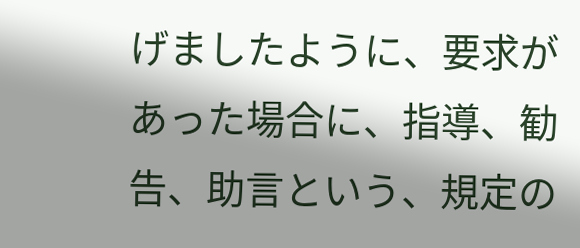げましたように、要求があった場合に、指導、勧告、助言という、規定の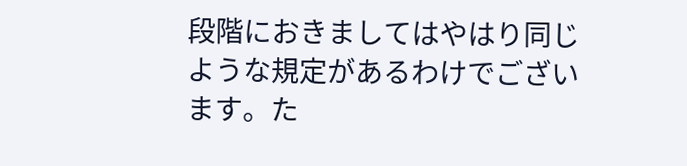段階におきましてはやはり同じような規定があるわけでございます。た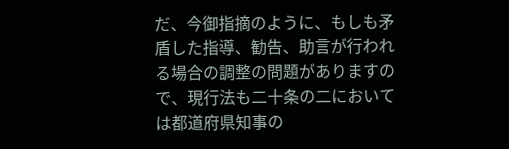だ、今御指摘のように、もしも矛盾した指導、勧告、助言が行われる場合の調整の問題がありますので、現行法も二十条の二においては都道府県知事の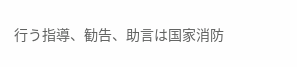行う指導、勧告、助言は国家消防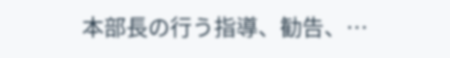本部長の行う指導、勧告、…